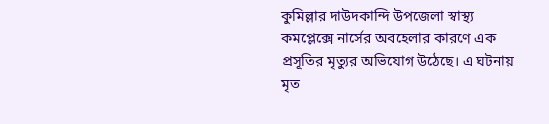কুমিল্লার দাউদকান্দি উপজেলা স্বাস্থ্য কমপ্লেক্সে নার্সের অবহেলার কারণে এক প্রসূতির মৃত্যুর অভিযোগ উঠেছে। এ ঘটনায় মৃত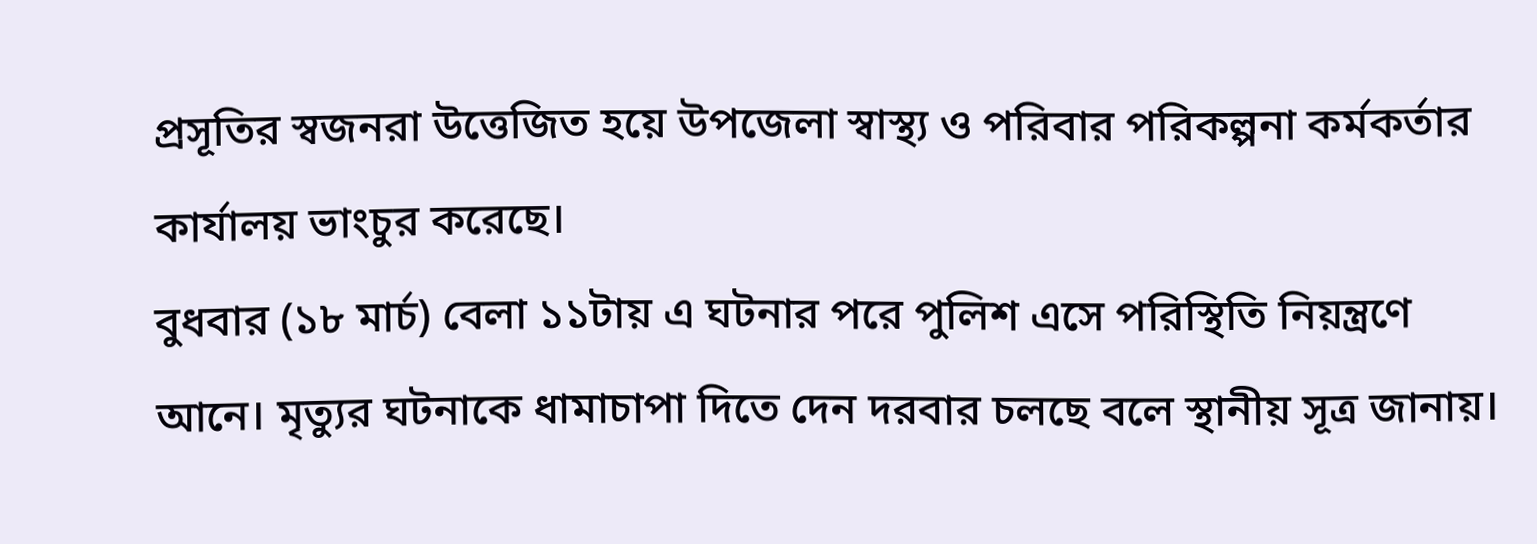প্রসূতির স্বজনরা উত্তেজিত হয়ে উপজেলা স্বাস্থ্য ও পরিবার পরিকল্পনা কর্মকর্তার কার্যালয় ভাংচুর করেছে।
বুধবার (১৮ মার্চ) বেলা ১১টায় এ ঘটনার পরে পুলিশ এসে পরিস্থিতি নিয়ন্ত্রণে আনে। মৃত্যুর ঘটনাকে ধামাচাপা দিতে দেন দরবার চলছে বলে স্থানীয় সূত্র জানায়।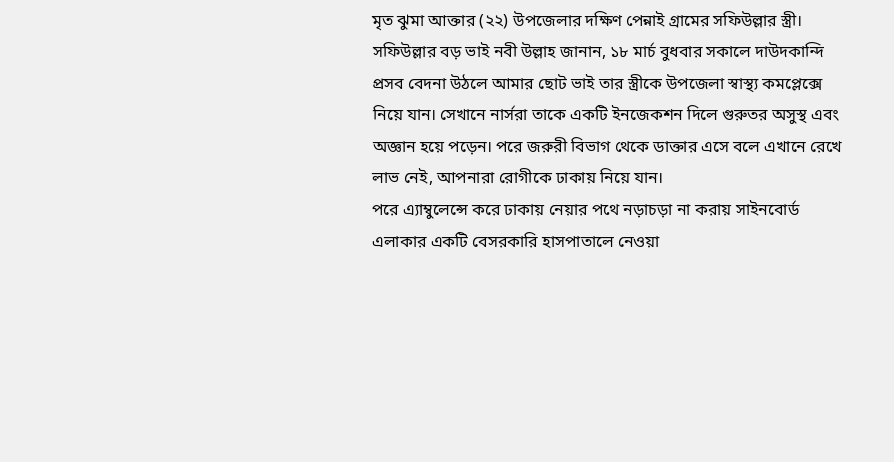মৃত ঝুমা আক্তার (২২) উপজেলার দক্ষিণ পেন্নাই গ্রামের সফিউল্লার স্ত্রী।
সফিউল্লার বড় ভাই নবী উল্লাহ জানান, ১৮ মার্চ বুধবার সকালে দাউদকান্দি প্রসব বেদনা উঠলে আমার ছোট ভাই তার স্ত্রীকে উপজেলা স্বাস্থ্য কমপ্লেক্সে নিয়ে যান। সেখানে নার্সরা তাকে একটি ইনজেকশন দিলে গুরুতর অসুস্থ এবং অজ্ঞান হয়ে পড়েন। পরে জরুরী বিভাগ থেকে ডাক্তার এসে বলে এখানে রেখে লাভ নেই, আপনারা রোগীকে ঢাকায় নিয়ে যান।
পরে এ্যাম্বুলেন্সে করে ঢাকায় নেয়ার পথে নড়াচড়া না করায় সাইনবোর্ড এলাকার একটি বেসরকারি হাসপাতালে নেওয়া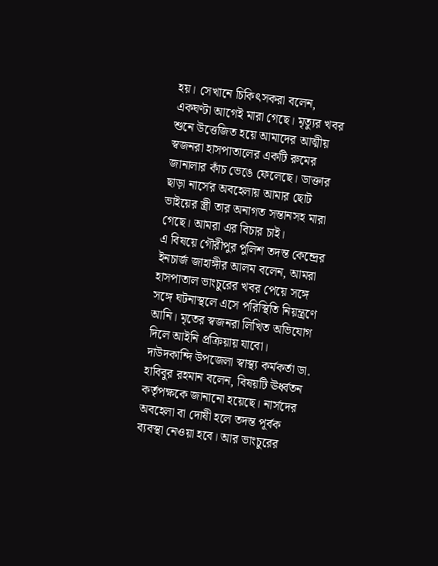হয়। সেখানে চিকিৎসকরা বলেন, একঘণ্টা আগেই মারা গেছে। মৃত্যুর খবর শুনে উত্তেজিত হয়ে আমাদের আত্মীয় স্বজনরা হাসপাতালের একটি রুমের জানালার কাঁচ ভেঙে ফেলেছে। ডাক্তার ছাড়া নার্সের অবহেলায় আমার ছোট ভাইয়ের স্ত্রী তার অনাগত সন্তানসহ মারা গেছে। আমরা এর বিচার চাই।
এ বিষয়ে গৌরীপুর পুলিশ তদন্ত কেন্দ্রের ইনচার্জ জাহাঙ্গীর আলম বলেন, আমরা হাসপাতাল ভাংচুরের খবর পেয়ে সঙ্গে সঙ্গে ঘটনাস্থলে এসে পরিস্থিতি নিয়ন্ত্রণে আনি। মৃতের স্বজনরা লিখিত অভিযোগ দিলে আইনি প্রক্রিয়ায় যাবো।
দাউদকান্দি উপজেলা স্বাস্থ্য কর্মকর্তা ডা. হাবিবুর রহমান বলেন, বিষয়টি ঊর্ধ্বতন কর্তৃপক্ষকে জানানো হয়েছে। নার্সদের অবহেলা বা দোষী হলে তদন্ত পূর্বক ব্যবস্থা নেওয়া হবে। আর ভাংচুরের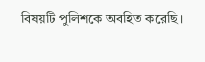বিষয়টি পুলিশকে অবহিত করেছি।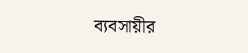ব্যবসায়ীর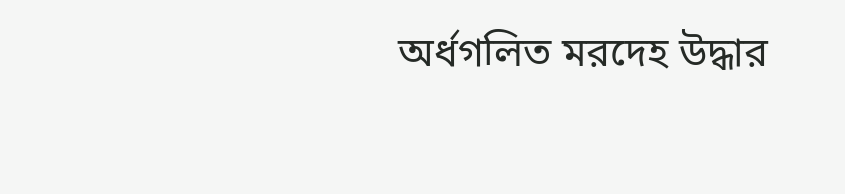অর্ধগলিত মরদেহ উদ্ধার